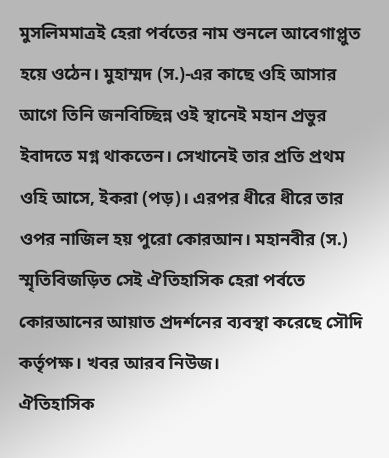মুসলিমমাত্রই হেরা পর্বতের নাম শুনলে আবেগাপ্লুত হয়ে ওঠেন। মুহাম্মদ (স.)-এর কাছে ওহি আসার আগে তিনি জনবিচ্ছিন্ন ওই স্থানেই মহান প্রভুর ইবাদতে মগ্ন থাকতেন। সেখানেই তার প্রতি প্রথম ওহি আসে, ইকরা (পড়)। এরপর ধীরে ধীরে তার ওপর নাজিল হয় পুরো কোরআন। মহানবীর (স.) স্মৃতিবিজড়িত সেই ঐতিহাসিক হেরা পর্বতে কোরআনের আয়াত প্রদর্শনের ব্যবস্থা করেছে সৌদি কর্তৃপক্ষ। খবর আরব নিউজ।
ঐতিহাসিক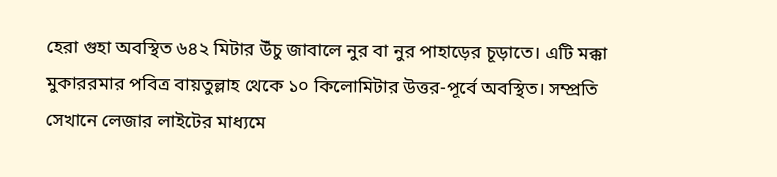হেরা গুহা অবস্থিত ৬৪২ মিটার উঁচু জাবালে নুর বা নুর পাহাড়ের চূড়াতে। এটি মক্কা মুকাররমার পবিত্র বায়তুল্লাহ থেকে ১০ কিলোমিটার উত্তর-পূর্বে অবস্থিত। সম্প্রতি সেখানে লেজার লাইটের মাধ্যমে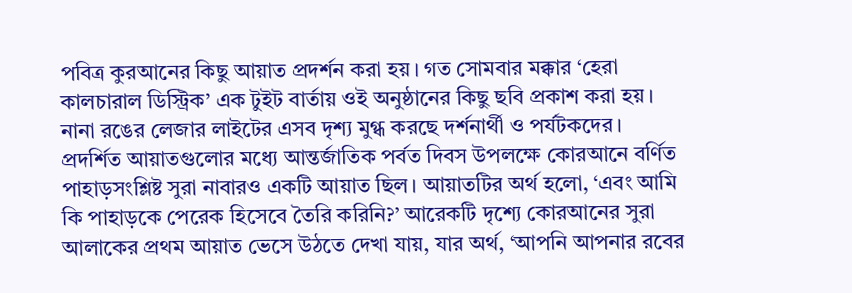পবিত্র কুরআনের কিছু আয়াত প্রদর্শন করা হয়। গত সোমবার মক্কার ‘হেরা কালচারাল ডিস্ট্রিক’ এক টুইট বার্তায় ওই অনুষ্ঠানের কিছু ছবি প্রকাশ করা হয়। নানা রঙের লেজার লাইটের এসব দৃশ্য মুগ্ধ করছে দর্শনার্থী ও পর্যটকদের।
প্রদর্শিত আয়াতগুলোর মধ্যে আন্তর্জাতিক পর্বত দিবস উপলক্ষে কোরআনে বর্ণিত পাহাড়সংশ্লিষ্ট সুরা নাবারও একটি আয়াত ছিল। আয়াতটির অর্থ হলো, ‘এবং আমি কি পাহাড়কে পেরেক হিসেবে তৈরি করিনি?’ আরেকটি দৃশ্যে কোরআনের সুরা আলাকের প্রথম আয়াত ভেসে উঠতে দেখা যায়, যার অর্থ, ‘আপনি আপনার রবের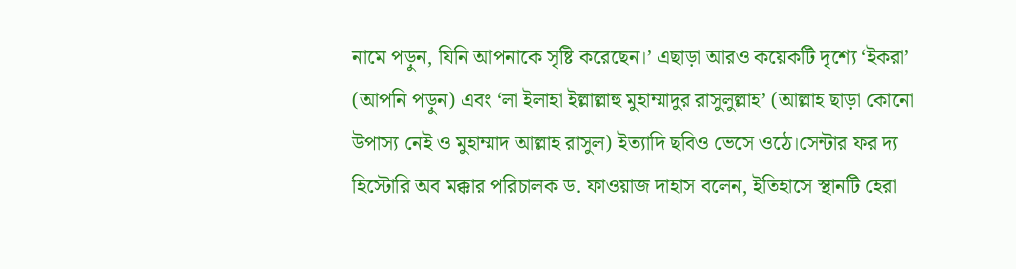নামে পড়ুন, যিনি আপনাকে সৃষ্টি করেছেন।’ এছাড়া আরও কয়েকটি দৃশ্যে ‘ইকরা’ (আপনি পড়ুন) এবং ‘লা ইলাহা ইল্লাল্লাহু মুহাম্মাদুর রাসুলুল্লাহ’ (আল্লাহ ছাড়া কোনো উপাস্য নেই ও মুহাম্মাদ আল্লাহ রাসুল) ইত্যাদি ছবিও ভেসে ওঠে।সেন্টার ফর দ্য হিস্টোরি অব মক্কার পরিচালক ড. ফাওয়াজ দাহাস বলেন, ইতিহাসে স্থানটি হেরা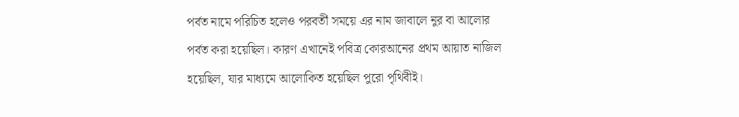পর্বত নামে পরিচিত হলেও পরবর্তী সময়ে এর নাম জাবালে নুর বা আলোর পর্বত করা হয়েছিল। কারণ এখানেই পবিত্র কোরআনের প্রথম আয়াত নাজিল হয়েছিল, যার মাধ্যমে আলোকিত হয়েছিল পুরো পৃথিবীই।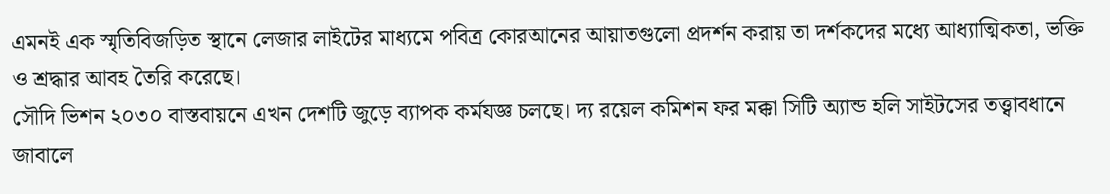এমনই এক স্মৃতিবিজড়িত স্থানে লেজার লাইটের মাধ্যমে পবিত্র কোরআনের আয়াতগুলো প্রদর্শন করায় তা দর্শকদের মধ্যে আধ্যাত্মিকতা, ভক্তি ও শ্রদ্ধার আবহ তৈরি করেছে।
সৌদি ভিশন ২০৩০ বাস্তবায়নে এখন দেশটি জুড়ে ব্যাপক কর্মযজ্ঞ চলছে। দ্য রয়েল কমিশন ফর মক্কা সিটি অ্যান্ড হলি সাইটসের তত্ত্বাবধানে জাবালে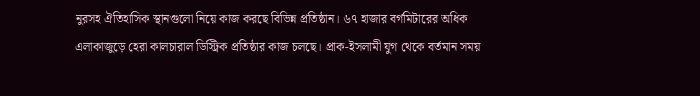নুরসহ ঐতিহাসিক স্থানগুলো নিয়ে কাজ করছে বিভিন্ন প্রতিষ্ঠান। ৬৭ হাজার বর্গমিটারের অধিক এলাকাজুড়ে হেরা কালচারাল ডিস্ট্রিক প্রতিষ্ঠার কাজ চলছে। প্রাক-ইসলামী যুগ থেকে বর্তমান সময়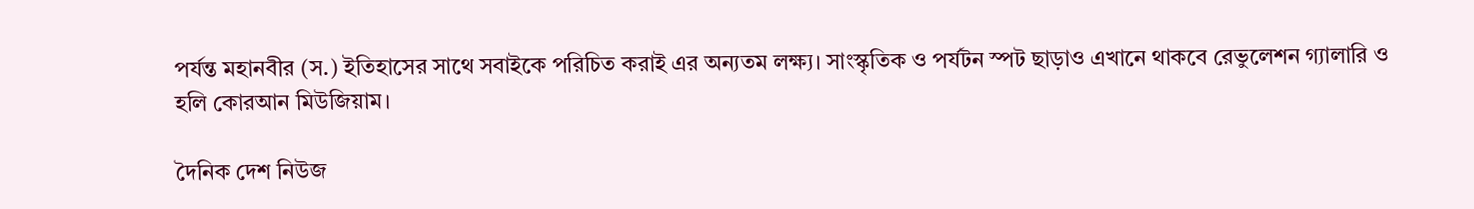পর্যন্ত মহানবীর (স.) ইতিহাসের সাথে সবাইকে পরিচিত করাই এর অন্যতম লক্ষ্য। সাংস্কৃতিক ও পর্যটন স্পট ছাড়াও এখানে থাকবে রেভুলেশন গ্যালারি ও হলি কোরআন মিউজিয়াম।

দৈনিক দেশ নিউজ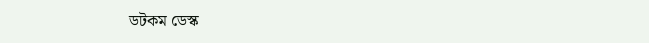ডটকম ডেস্ক